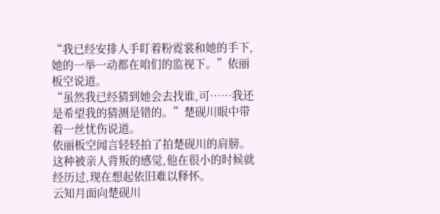“我已经安排人手盯着粉霓裳和她的手下,她的一举一动都在咱们的监视下。”依丽板空说道。
“虽然我已经猜到她会去找谁,可……我还是希望我的猜测是错的。”楚砚川眼中带着一丝忧伤说道。
依丽板空闻言轻轻拍了拍楚砚川的肩膀。这种被亲人背叛的感觉,他在很小的时候就经历过,现在想起依旧难以释怀。
云知月面向楚砚川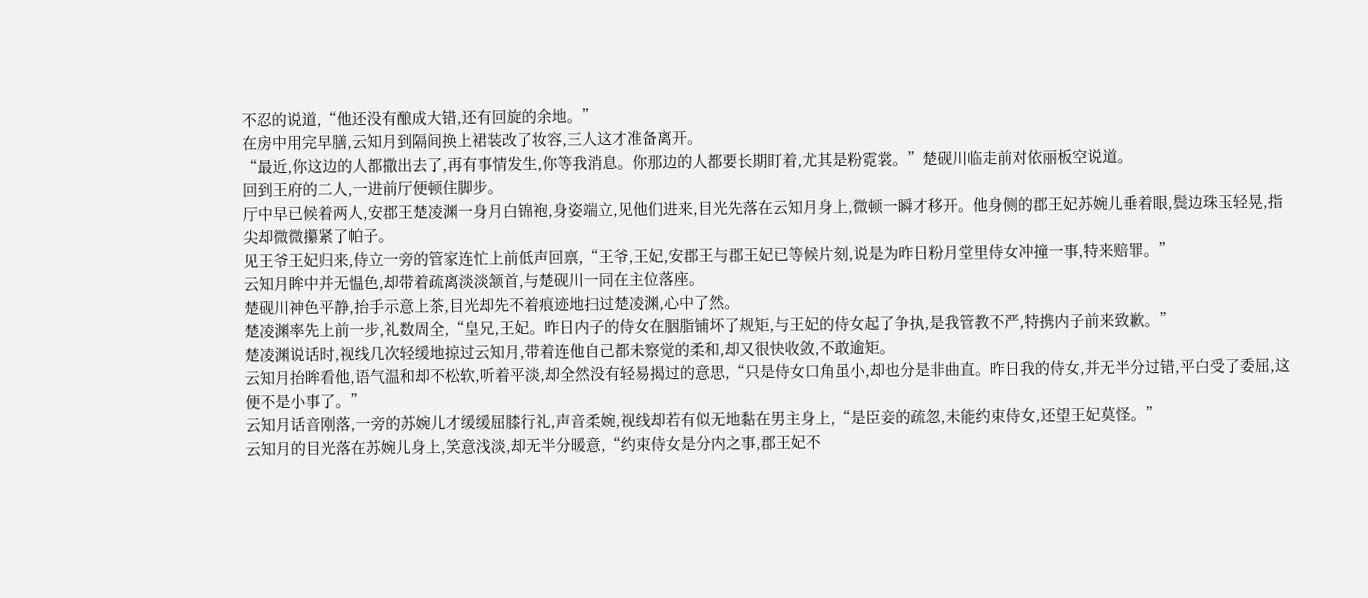不忍的说道,“他还没有酿成大错,还有回旋的余地。”
在房中用完早膳,云知月到隔间换上裙装改了妆容,三人这才准备离开。
“最近,你这边的人都撒出去了,再有事情发生,你等我消息。你那边的人都要长期盯着,尤其是粉霓裳。”楚砚川临走前对依丽板空说道。
回到王府的二人,一进前厅便顿住脚步。
厅中早已候着两人,安郡王楚凌渊一身月白锦袍,身姿端立,见他们进来,目光先落在云知月身上,微顿一瞬才移开。他身侧的郡王妃苏婉儿垂着眼,鬓边珠玉轻晃,指尖却微微攥紧了帕子。
见王爷王妃归来,侍立一旁的管家连忙上前低声回禀,“王爷,王妃,安郡王与郡王妃已等候片刻,说是为昨日粉月堂里侍女冲撞一事,特来赔罪。”
云知月眸中并无愠色,却带着疏离淡淡颔首,与楚砚川一同在主位落座。
楚砚川神色平静,抬手示意上茶,目光却先不着痕迹地扫过楚凌渊,心中了然。
楚凌渊率先上前一步,礼数周全,“皇兄,王妃。昨日内子的侍女在胭脂铺坏了规矩,与王妃的侍女起了争执,是我管教不严,特携内子前来致歉。”
楚凌渊说话时,视线几次轻缓地掠过云知月,带着连他自己都未察觉的柔和,却又很快收敛,不敢逾矩。
云知月抬眸看他,语气温和却不松软,听着平淡,却全然没有轻易揭过的意思,“只是侍女口角虽小,却也分是非曲直。昨日我的侍女,并无半分过错,平白受了委屈,这便不是小事了。”
云知月话音刚落,一旁的苏婉儿才缓缓屈膝行礼,声音柔婉,视线却若有似无地黏在男主身上,“是臣妾的疏忽,未能约束侍女,还望王妃莫怪。”
云知月的目光落在苏婉儿身上,笑意浅淡,却无半分暖意,“约束侍女是分内之事,郡王妃不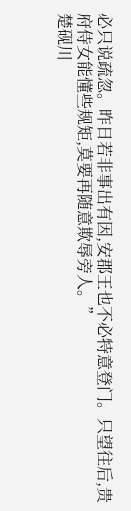必只说疏忽。昨日若非事出有因,安郡王也不必特意登门。只望往后,贵府侍女能懂些规矩,莫要再随意欺辱旁人。”
楚砚川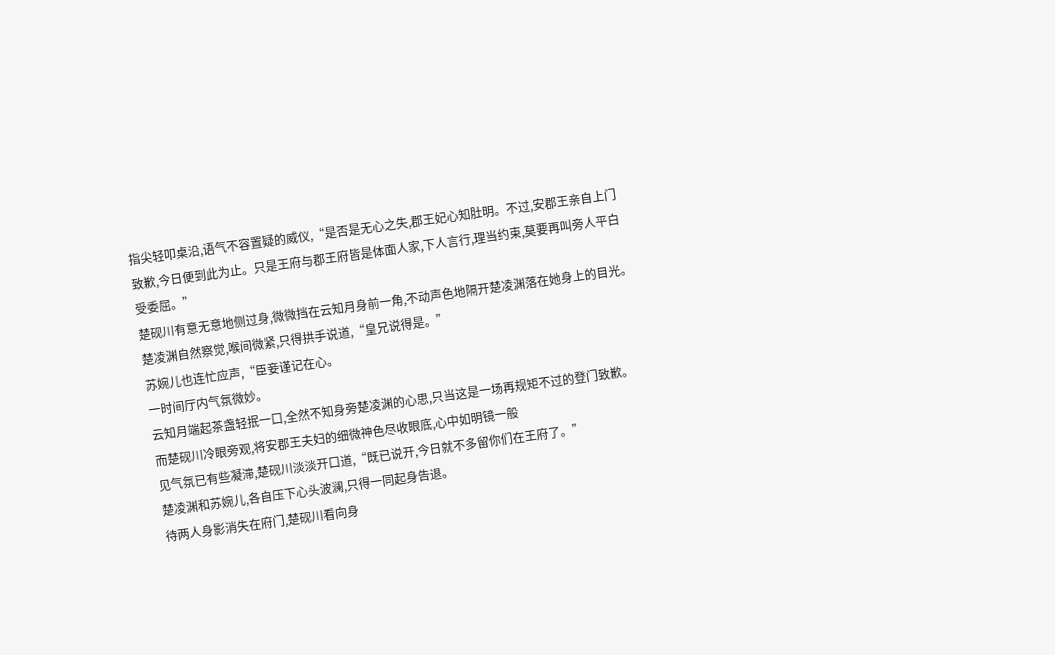指尖轻叩桌沿,语气不容置疑的威仪,“是否是无心之失,郡王妃心知肚明。不过,安郡王亲自上门致歉,今日便到此为止。只是王府与郡王府皆是体面人家,下人言行,理当约束,莫要再叫旁人平白受委屈。”
楚砚川有意无意地侧过身,微微挡在云知月身前一角,不动声色地隔开楚凌渊落在她身上的目光。
楚凌渊自然察觉,喉间微紧,只得拱手说道,“皇兄说得是。”
苏婉儿也连忙应声,“臣妾谨记在心。
一时间厅内气氛微妙。
云知月端起茶盏轻抿一口,全然不知身旁楚凌渊的心思,只当这是一场再规矩不过的登门致歉。
而楚砚川冷眼旁观,将安郡王夫妇的细微神色尽收眼底,心中如明镜一般
见气氛已有些凝滞,楚砚川淡淡开口道,“既已说开,今日就不多留你们在王府了。”
楚凌渊和苏婉儿,各自压下心头波澜,只得一同起身告退。
待两人身影消失在府门,楚砚川看向身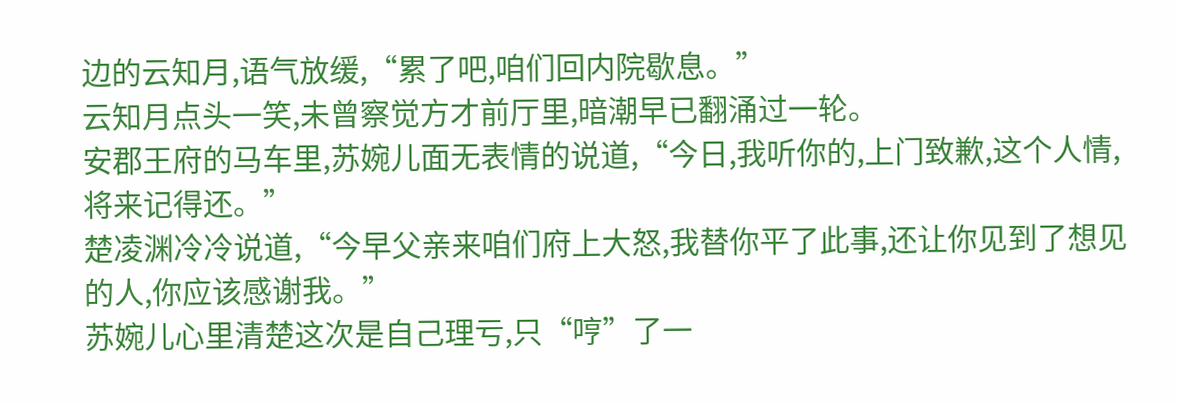边的云知月,语气放缓,“累了吧,咱们回内院歇息。”
云知月点头一笑,未曾察觉方才前厅里,暗潮早已翻涌过一轮。
安郡王府的马车里,苏婉儿面无表情的说道,“今日,我听你的,上门致歉,这个人情,将来记得还。”
楚凌渊冷冷说道,“今早父亲来咱们府上大怒,我替你平了此事,还让你见到了想见的人,你应该感谢我。”
苏婉儿心里清楚这次是自己理亏,只“哼”了一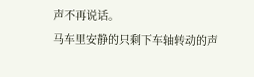声不再说话。
马车里安静的只剩下车轴转动的声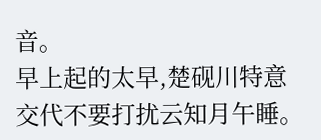音。
早上起的太早,楚砚川特意交代不要打扰云知月午睡。